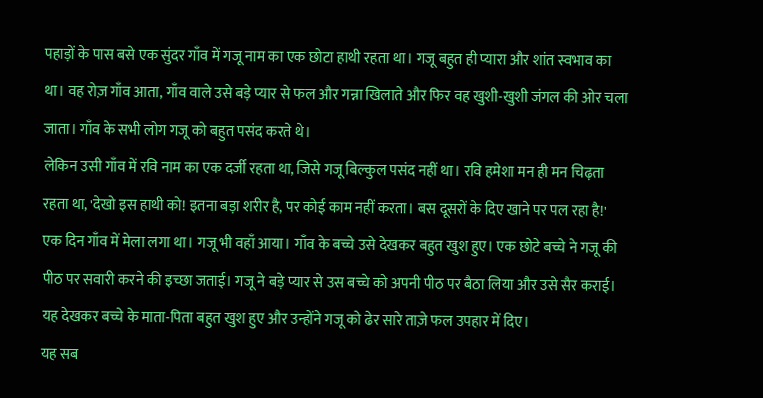पहाड़ों के पास बसे एक सुंदर गाँव में गजू नाम का एक छोटा हाथी रहता था। गजू बहुत ही प्यारा और शांत स्वभाव का था। वह रोज़ गाँव आता, गाँव वाले उसे बड़े प्यार से फल और गन्ना खिलाते और फिर वह खुशी-खुशी जंगल की ओर चला जाता। गाँव के सभी लोग गजू को बहुत पसंद करते थे।
लेकिन उसी गाँव में रवि नाम का एक दर्जी रहता था, जिसे गजू बिल्कुल पसंद नहीं था। रवि हमेशा मन ही मन चिढ़ता रहता था, 'देखो इस हाथी को! इतना बड़ा शरीर है, पर कोई काम नहीं करता। बस दूसरों के दिए खाने पर पल रहा है!'
एक दिन गाँव में मेला लगा था। गजू भी वहाँ आया। गाँव के बच्चे उसे देखकर बहुत खुश हुए। एक छोटे बच्चे ने गजू की पीठ पर सवारी करने की इच्छा जताई। गजू ने बड़े प्यार से उस बच्चे को अपनी पीठ पर बैठा लिया और उसे सैर कराई। यह देखकर बच्चे के माता-पिता बहुत खुश हुए और उन्होंने गजू को ढेर सारे ताज़े फल उपहार में दिए।
यह सब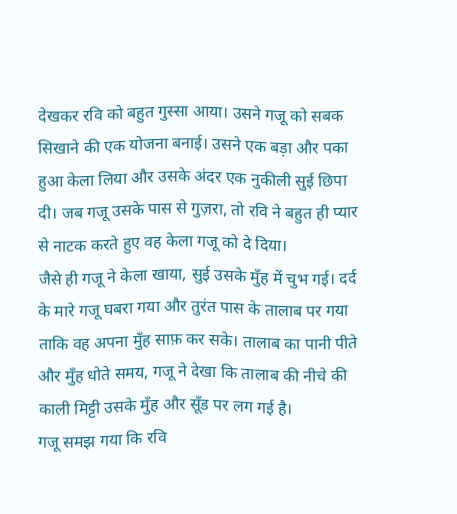देखकर रवि को बहुत गुस्सा आया। उसने गजू को सबक सिखाने की एक योजना बनाई। उसने एक बड़ा और पका हुआ केला लिया और उसके अंदर एक नुकीली सुई छिपा दी। जब गजू उसके पास से गुज़रा, तो रवि ने बहुत ही प्यार से नाटक करते हुए वह केला गजू को दे दिया।
जैसे ही गजू ने केला खाया, सुई उसके मुँह में चुभ गई। दर्द के मारे गजू घबरा गया और तुरंत पास के तालाब पर गया ताकि वह अपना मुँह साफ़ कर सके। तालाब का पानी पीते और मुँह धोते समय, गजू ने देखा कि तालाब की नीचे की काली मिट्टी उसके मुँह और सूँड पर लग गई है।
गजू समझ गया कि रवि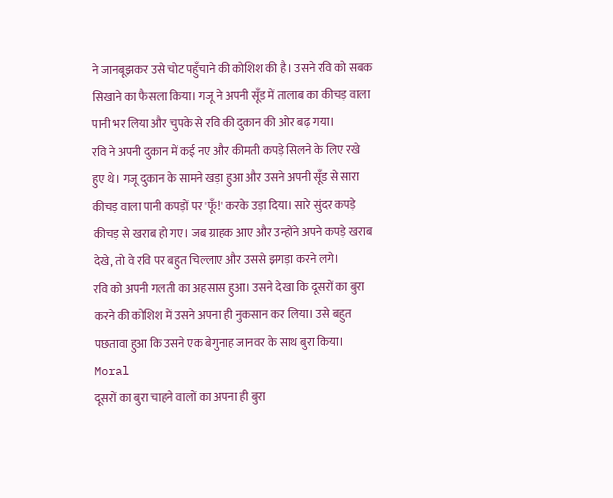ने जानबूझकर उसे चोट पहुँचाने की कोशिश की है। उसने रवि को सबक सिखाने का फैसला किया। गजू ने अपनी सूँड में तालाब का कीचड़ वाला पानी भर लिया और चुपके से रवि की दुकान की ओर बढ़ गया।
रवि ने अपनी दुकान में कई नए और कीमती कपड़े सिलने के लिए रखे हुए थे। गजू दुकान के सामने खड़ा हुआ और उसने अपनी सूँड से सारा कीचड़ वाला पानी कपड़ों पर 'फूँ!' करके उड़ा दिया। सारे सुंदर कपड़े कीचड़ से खराब हो गए। जब ग्राहक आए और उन्होंने अपने कपड़े खराब देखे, तो वे रवि पर बहुत चिल्लाए और उससे झगड़ा करने लगे।
रवि को अपनी गलती का अहसास हुआ। उसने देखा कि दूसरों का बुरा करने की कोशिश में उसने अपना ही नुकसान कर लिया। उसे बहुत पछतावा हुआ कि उसने एक बेगुनाह जानवर के साथ बुरा किया।
Moral
दूसरों का बुरा चाहने वालों का अपना ही बुरा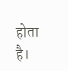होता है।